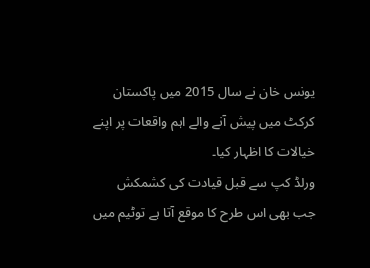یونس خان نے سال 2015 میں پاکستان کرکٹ میں پیش آنے والے اہم واقعات پر اپنے خیالات کا اظہار کیا۔
ورلڈ کپ سے قبل قیادت کی کشمکش
جب بھی اس طرح کا موقع آتا ہے توٹیم میں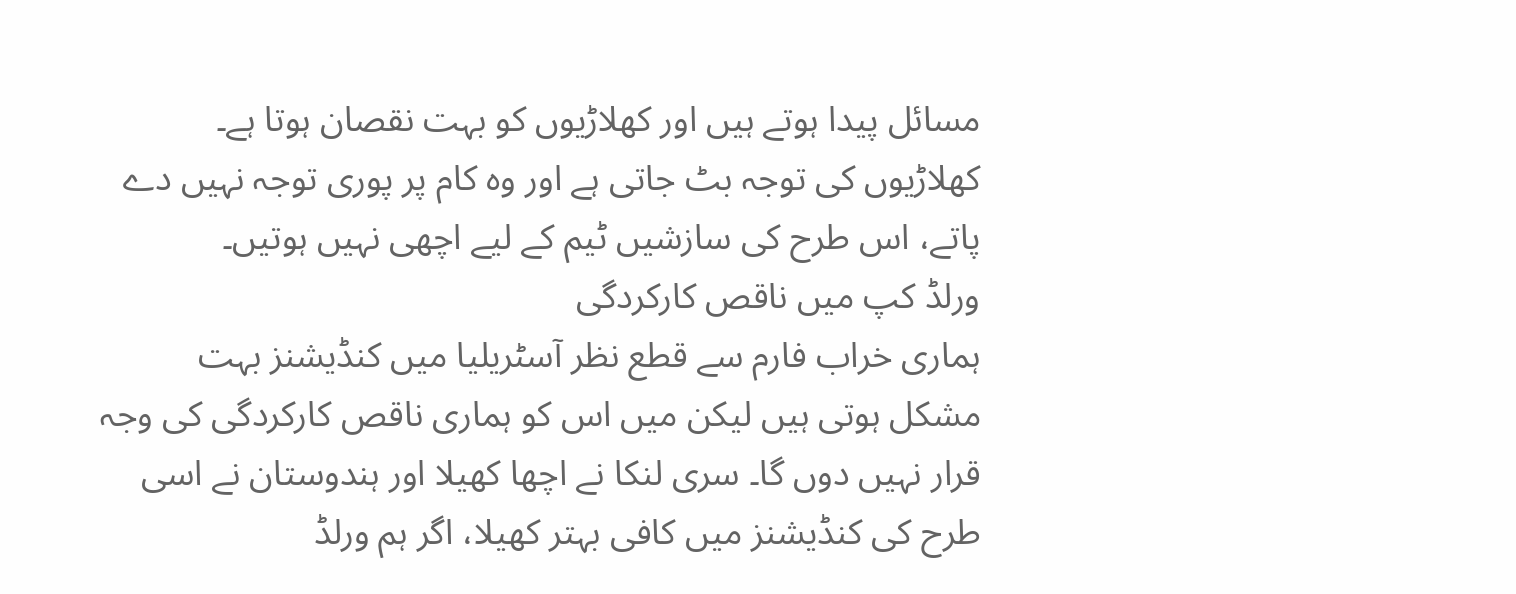مسائل پیدا ہوتے ہیں اور کھلاڑیوں کو بہت نقصان ہوتا ہے۔ کھلاڑیوں کی توجہ بٹ جاتی ہے اور وہ کام پر پوری توجہ نہیں دے پاتے، اس طرح کی سازشیں ٹیم کے لیے اچھی نہیں ہوتیں۔
ورلڈ کپ میں ناقص کارکردگی
ہماری خراب فارم سے قطع نظر آسٹریلیا میں کنڈیشنز بہت مشکل ہوتی ہیں لیکن میں اس کو ہماری ناقص کارکردگی کی وجہ قرار نہیں دوں گا۔ سری لنکا نے اچھا کھیلا اور ہندوستان نے اسی طرح کی کنڈیشنز میں کافی بہتر کھیلا، اگر ہم ورلڈ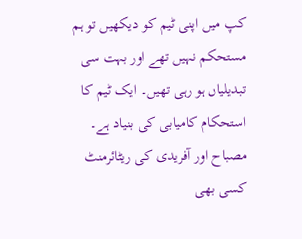کپ میں اپنی ٹیم کو دیکھیں تو ہم مستحکم نہیں تھے اور بہت سی تبدیلیاں ہو رہی تھیں۔ ایک ٹیم کا استحکام کامیابی کی بنیاد ہے۔
مصباح اور آفریدی کی ریٹائرمنٹ
کسی بھی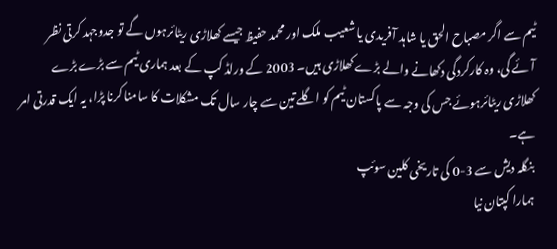ٹیم سے اگر مصباح الحق یا شاہد آفریدی یا شعیب ملک اور محمد حفیظ جیسے کھلاڑی ریٹائرہوں گے تو جدوجہد کرتی نظر آئے گی، وہ کارکردگی دکھانے والے بڑے کھلاڑی ہیں۔ 2003 کے ورلڈ کپ کے بعد ہماری ٹیم سے بڑے بڑے کھلاڑی ریٹائرہوئے جس کی وجہ سے پاکستان ٹیم کو اگلے تین سے چار سال تک مشکلات کا سامنا کرنا پڑا، یہ ایک قدرتی امر ہے۔
بنگلہ دیش سے 3-0 کی تاریخی کلین سوئپ
ہمارا کپتان نیا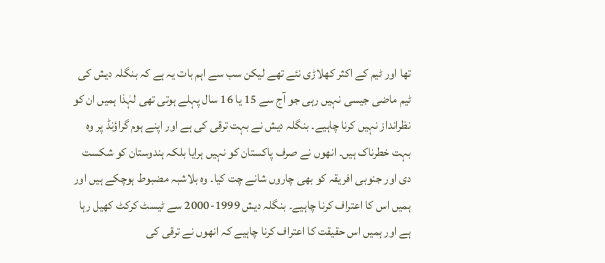تھا اور ٹیم کے اکثر کھلاڑی نئے تھے لیکن سب سے اہم بات یہ ہے کہ بنگلہ دیش کی ٹیم ماضی جیسی نہیں رہی جو آج سے 15 یا 16 سال پہلے ہوتی تھی لہٰذا ہمیں ان کو نظرانداز نہیں کرنا چاہیے۔ بنگلہ دیش نے بہت ترقی کی ہے اور اپنے ہوم گراؤنڈ پر وہ بہت خطرناک ہیں۔ انھوں نے صرف پاکستان کو نہیں ہرایا بلکہ ہندوستان کو شکست دی اور جنوبی افریقہ کو بھی چاروں شانے چت کیا۔ وہ بلاشبہ مضبوط ہوچکے ہیں اور ہمیں اس کا اعتراف کرنا چاہیے۔ بنگلہ دیش 1999-2000 سے ٹیسٹ کرکٹ کھیل رہا ہے اور ہمیں اس حقیقت کا اعتراف کرنا چاہیے کہ انھوں نے ترقی کی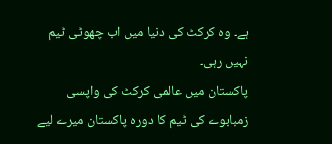ہے۔ وہ کرکٹ کی دنیا میں اب چھوٹی ٹیم نہیں رہی۔
پاکستان میں عالمی کرکٹ کی واپسی
زمبابوے کی ٹیم کا دورہ پاکستان میرے لیے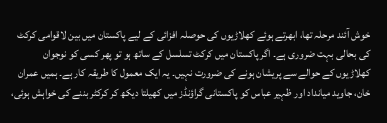خوش آئند مرحلہ تھا، ابھرتے ہوئے کھلاڑیوں کی حوصلہ افزائی کے لیے پاکستان میں بین لاقوامی کرکٹ کی بحالی بہت ضروری ہے۔ اگر پاکستان میں کرکٹ تسلسل کے ساتھ ہو تو پھر کسی کو نوجوان کھلاڑیوں کے حوالے سے پریشان ہونے کی ضرورت نہیں۔ یہ ایک معمول کا طریقہ کار ہے۔ ہمیں عمران خان، جاوید میانداد اور ظہیر عباس کو پاکستانی گراؤنڈز میں کھیلتا دیکھ کر کرکٹر بننے کی خواہش ہوئی،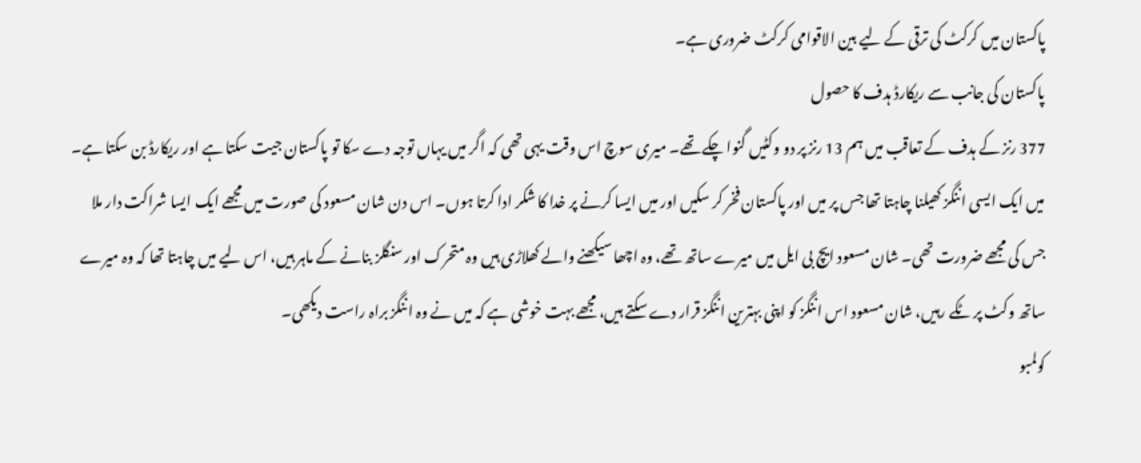پاکستان میں کرکٹ کی ترقی کے لیے بین الاقوامی کرکٹ ضروری ہے۔
پاکستان کی جانب سے ریکارڈ ہدف کا حصول
377 رنز کے ہدف کے تعاقب میں ہم 13 رنز پر دو وکٹیں گنوا چکے تھے۔ میری سوچ اس وقت یہی تھی کہ اگر میں یہاں توجہ دے سکا تو پاکستان جیت سکتا ہے اور ریکارڈ بن سکتا ہے۔ میں ایک ایسی اننگز کھیلنا چاہتا تھا جس پر میں اور پاکستان فخر کر سکیں اور میں ایسا کرنے پر خدا کا شکر ادا کرتا ہوں۔ اس دن شان مسعود کی صورت میں مجھے ایک ایسا شراکت دار ملا جس کی مجھے ضرورت تھی۔ شان مسعود ایچ بی ایل میں میرے ساتھ تھے، وہ اچھا سیکھنے والے کھلاڑی ہیں وہ متحرک اور سنگلز بنانے کے ماہر ہیں، اس لیے میں چاہتا تھا کہ وہ میرے ساتھ وکٹ پر ٹکے رہیں، شان مسعود اس اننگز کو اپنی بہترین اننگز قرار دے سکتے ہیں، مجھے بہت خوشی ہے کہ میں نے وہ اننگز براہ راست دیکھی۔
کولمبو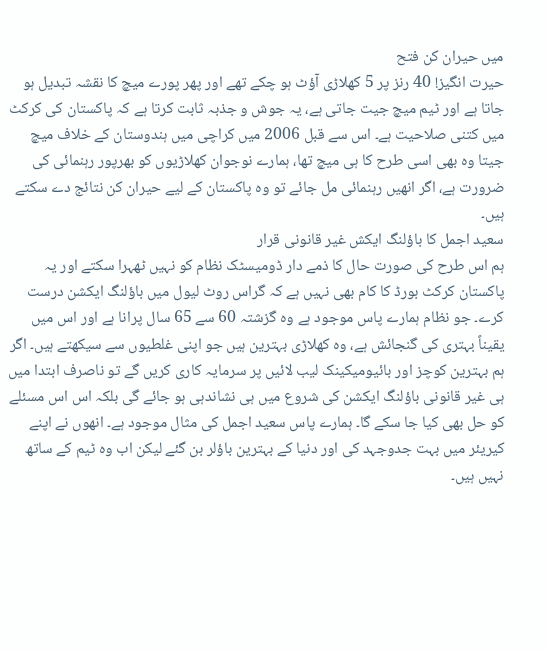میں حیران کن فتح
حیرت انگیز! 40 رنز پر 5 کھلاڑی آؤٹ ہو چکے تھے اور پھر پورے میچ کا نقشہ تبدیل ہو جاتا ہے اور ٹیم میچ جیت جاتی ہے، یہ جوش و جذبہ ثابت کرتا ہے کہ پاکستان کی کرکٹ میں کتنی صلاحیت ہے۔ اس سے قبل 2006 میں کراچی میں ہندوستان کے خلاف میچ جیتا وہ بھی اسی طرح کا ہی میچ تھا، ہمارے نوجوان کھلاڑیوں کو بھرپور رہنمائی کی ضرورت ہے، اگر انھیں رہنمائی مل جائے تو وہ پاکستان کے لیے حیران کن نتائج دے سکتے ہیں۔
سعید اجمل کا باؤلنگ ایکش غیر قانونی قرار
ہم اس طرح کی صورت حال کا ذمے دار ڈومیسٹک نظام کو نہیں ٹھہرا سکتے اور یہ پاکستان کرکٹ بورڈ کا کام بھی نہیں ہے کہ گراس روٹ لیول میں باؤلنگ ایکشن درست کرے۔ جو نظام ہمارے پاس موجود ہے وہ گزشتہ 60 سے 65 سال پرانا ہے اور اس میں یقیناً بہتری کی گنجائش ہے، وہ کھلاڑی بہترین ہیں جو اپنی غلطیوں سے سیکھتے ہیں۔ اگر ہم بہترین کوچز اور بائیومیکینک لیب لائیں پر سرمایہ کاری کریں گے تو ناصرف ابتدا میں ہی غیر قانونی باؤلنگ ایکشن کی شروع میں ہی نشاندہی ہو جائے گی بلکہ اس اس مسئلے کو حل بھی کیا جا سکے گا۔ ہمارے پاس سعید اجمل کی مثال موجود ہے۔ انھوں نے اپنے کیریئر میں بہت جدوجہد کی اور دنیا کے بہترین باؤلر بن گئے لیکن اب وہ ٹیم کے ساتھ نہیں ہیں۔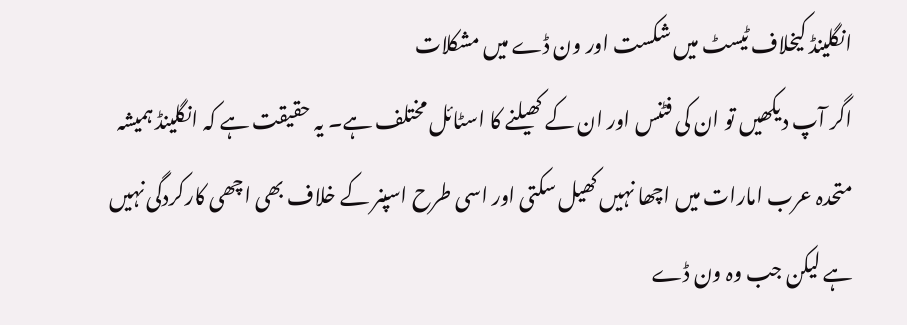انگلینڈ کیخلاف ٹیسٹ میں شکست اور ون ڈے میں مشکلات
اگر آپ دیکھیں تو ان کی فٹنس اور ان کے کھیلنے کا اسٹائل مختلف ہے۔ یہ حقیقت ہے کہ انگلینڈ ہمیشہ متحدہ عرب امارات میں اچھا نہیں کھیل سکتی اور اسی طرح اسپنر کے خلاف بھی اچھی کارکردگی نہیں ہے لیکن جب وہ ون ڈے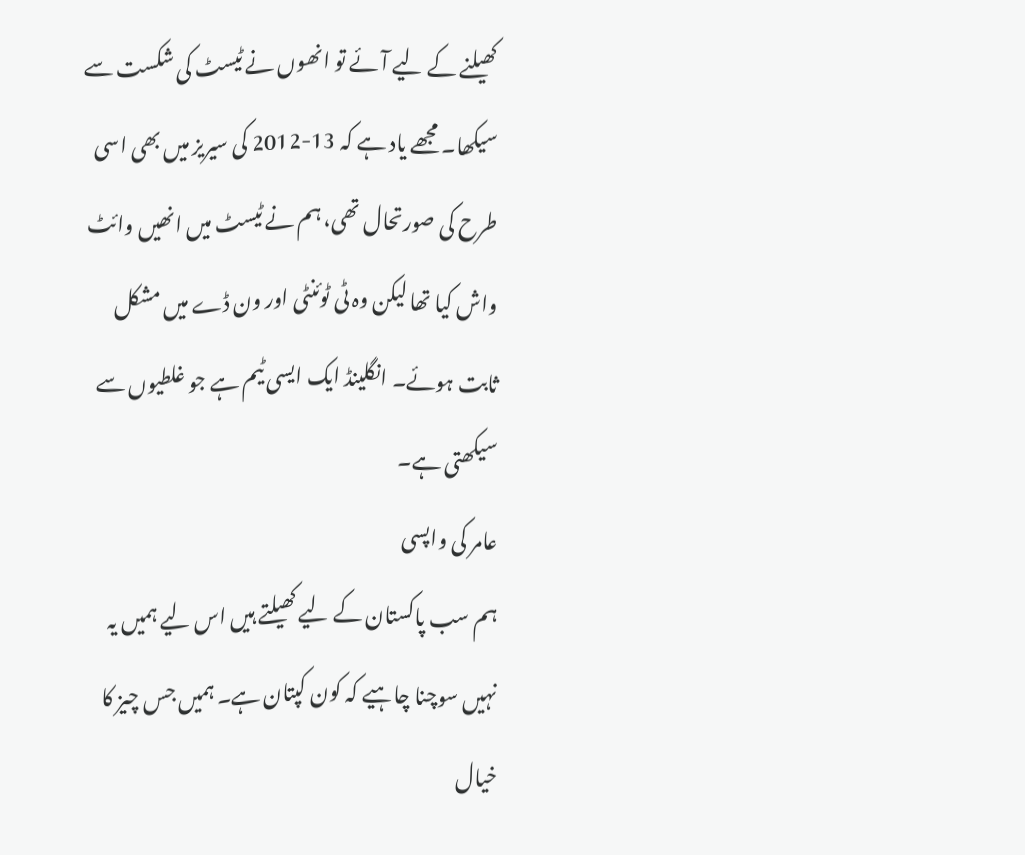کھیلنے کے لیے آئے تو انھوں نے ٹیسٹ کی شکست سے سیکھا۔ مجھے یاد ہے کہ 13-2012 کی سیریز میں بھی اسی طرح کی صورتحال تھی، ہم نے ٹیسٹ میں انھیں وائٹ واش کیا تھا لیکن وہ ٹی ٹوئنٹی اور ون ڈے میں مشکل ثابت ہوئے۔ انگلینڈ ایک ایسی ٹیم ہے جو غلطیوں سے سیکھتی ہے۔
عامر کی واپسی
ہم سب پاکستان کے لیے کھیلتے ہیں اس لیے ہمیں یہ نہیں سوچنا چاہیے کہ کون کپتان ہے۔ ہمیں جس چیز کا خیال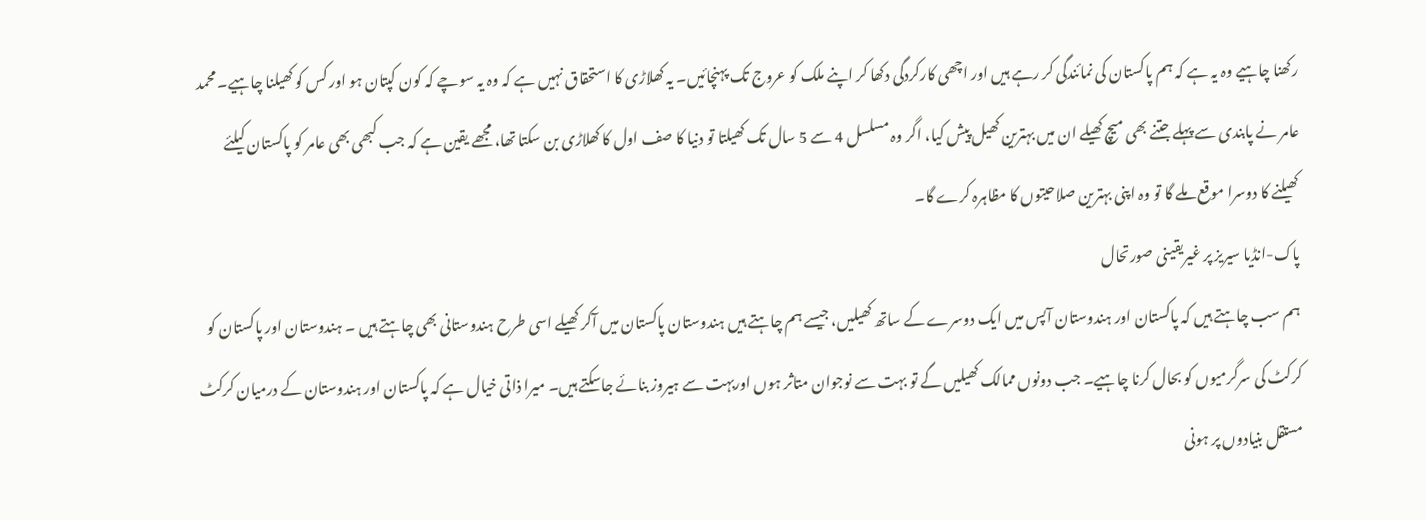رکھنا چاہیے وہ یہ ہے کہ ہم پاکستان کی نمائندگی کر رہے ہیں اور اچھی کارکردگی دکھا کر اپنے ملک کو عروج تک پہنچائیں۔ یہ کھلاڑی کا استحقاق نہیں ہے کہ وہ یہ سوچے کہ کون کپتان ہو اور کس کو کھیلنا چاہیے۔ محمد عامر نے پابندی سے پہلے جتنے بھی میچ کھیلے ان میں بہترین کھیل پیش کیا، اگر وہ مسلسل 4 سے 5 سال تک کھیلتا تو دنیا کا صف اول کا کھلاڑی بن سکتا تھا، مجھے یقین ہے کہ جب کبھی بھی عامر کو پاکستان کیلئے کھیلنے کا دوسرا موقع ملے گا تو وہ اپنی بہترین صلاحیتوں کا مظاہرہ کرے گا۔
پاک-انڈیا سیریز پر غیریقینی صورتحال
ہم سب چاہتے ہیں کہ پاکستان اور ہندوستان آپس میں ایک دوسرے کے ساتھ کھیلیں، جیسے ہم چاہتے ہیں ہندوستان پاکستان میں آکر کھیلے اسی طرح ہندوستانی بھی چاہتے ہیں ۔ ہندوستان اور پاکستان کو کرکٹ کی سرگرمیوں کو بحال کرنا چاہیے۔ جب دونوں ممالک کھیلیں گے تو بہت سے نوجوان متاثر ہوں اوربہت سے ہیروز بنائے جاسکتے ہیں۔ میرا ذاتی خیال ہے کہ پاکستان اور ہندوستان کے درمیان کرکٹ مستقل بنیادوں پر ہونی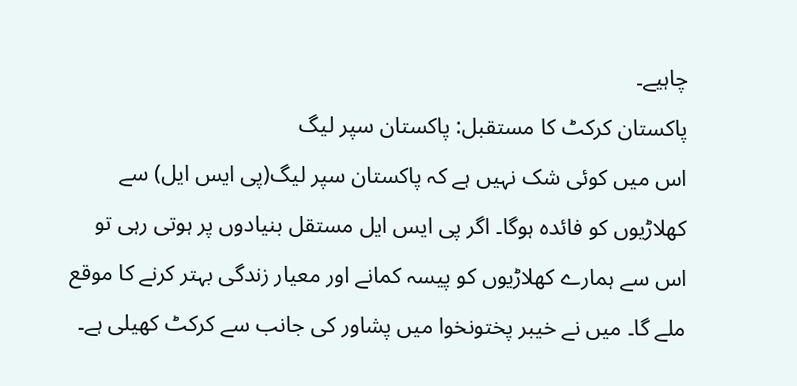چاہیے۔
پاکستان کرکٹ کا مستقبل: پاکستان سپر لیگ
اس میں کوئی شک نہیں ہے کہ پاکستان سپر لیگ(پی ایس ایل) سے کھلاڑیوں کو فائدہ ہوگا۔ اگر پی ایس ایل مستقل بنیادوں پر ہوتی رہی تو اس سے ہمارے کھلاڑیوں کو پیسہ کمانے اور معیار زندگی بہتر کرنے کا موقع ملے گا۔ میں نے خیبر پختونخوا میں پشاور کی جانب سے کرکٹ کھیلی ہے۔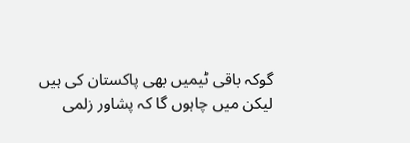گوکہ باقی ٹیمیں بھی پاکستان کی ہیں لیکن میں چاہوں گا کہ پشاور زلمی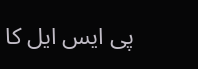پی ایس ایل کا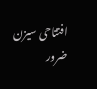افتتاحی سیزن ضرور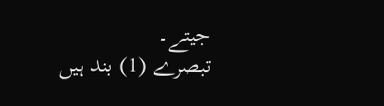جیتے۔
تبصرے (1) بند ہیں